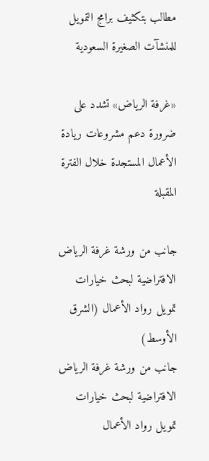مطالب بتكثيف برامج التمويل للمنشآت الصغيرة السعودية

«غرفة الرياض» تشدد على ضرورة دعم مشروعات ريادة الأعمال المستجدة خلال الفترة المقبلة

جانب من ورشة غرفة الرياض الافتراضية لبحث خيارات تمويل رواد الأعمال (الشرق الأوسط)
جانب من ورشة غرفة الرياض الافتراضية لبحث خيارات تمويل رواد الأعمال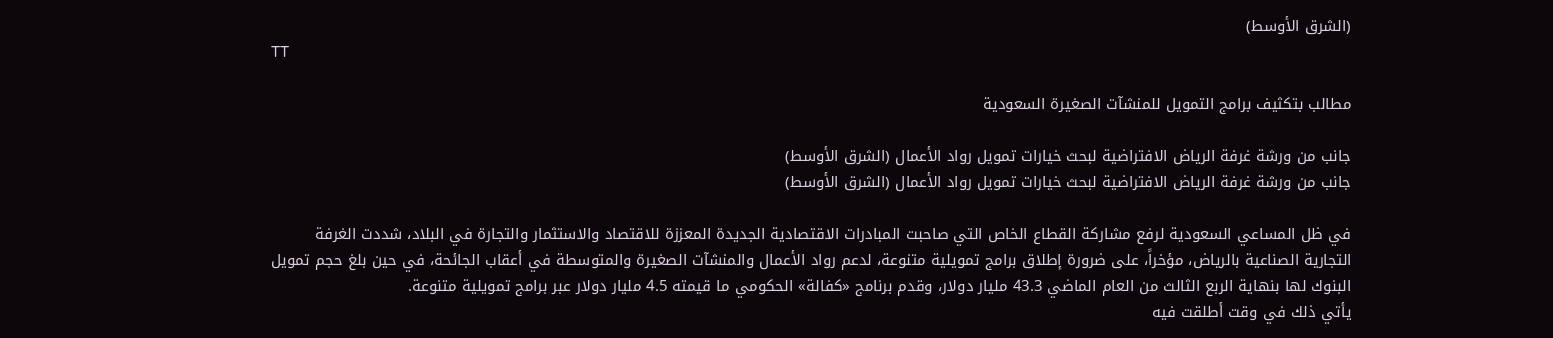(الشرق الأوسط)
TT

مطالب بتكثيف برامج التمويل للمنشآت الصغيرة السعودية

جانب من ورشة غرفة الرياض الافتراضية لبحث خيارات تمويل رواد الأعمال (الشرق الأوسط)
جانب من ورشة غرفة الرياض الافتراضية لبحث خيارات تمويل رواد الأعمال (الشرق الأوسط)

في ظل المساعي السعودية لرفع مشاركة القطاع الخاص التي صاحبت المبادرات الاقتصادية الجديدة المعززة للاقتصاد والاستثمار والتجارة في البلاد، شددت الغرفة التجارية الصناعية بالرياض، مؤخراً، على ضرورة إطلاق برامج تمويلية متنوعة، لدعم رواد الأعمال والمنشآت الصغيرة والمتوسطة في أعقاب الجائحة، في حين بلغ حجم تمويل البنوك لها بنهاية الربع الثالث من العام الماضي 43.3 مليار دولار، وقدم برنامج «كفالة» الحكومي ما قيمته 4.5 مليار دولار عبر برامج تمويلية متنوعة.
يأتي ذلك في وقت أطلقت فيه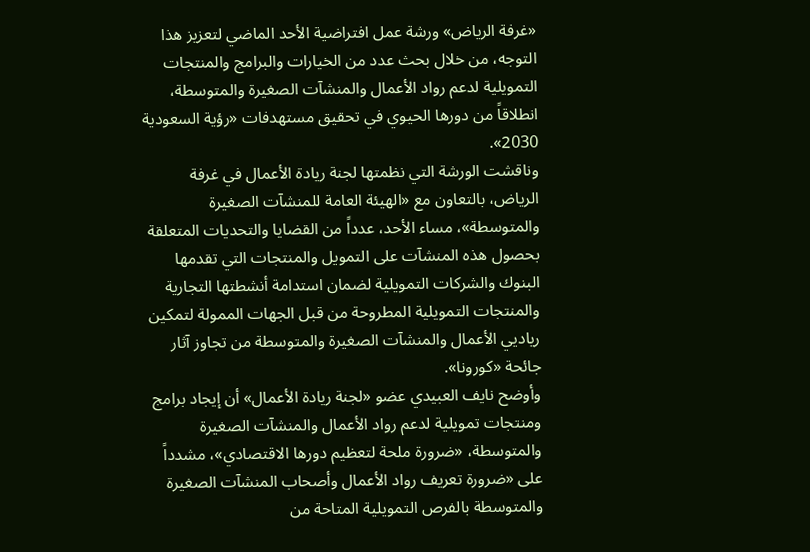«غرفة الرياض» ورشة عمل افتراضية الأحد الماضي لتعزيز هذا التوجه، من خلال بحث عدد من الخيارات والبرامج والمنتجات التمويلية لدعم رواد الأعمال والمنشآت الصغيرة والمتوسطة، انطلاقاً من دورها الحيوي في تحقيق مستهدفات «رؤية السعودية 2030».
وناقشت الورشة التي نظمتها لجنة ريادة الأعمال في غرفة الرياض، بالتعاون مع «الهيئة العامة للمنشآت الصغيرة والمتوسطة»، مساء الأحد، عدداً من القضايا والتحديات المتعلقة بحصول هذه المنشآت على التمويل والمنتجات التي تقدمها البنوك والشركات التمويلية لضمان استدامة أنشطتها التجارية والمنتجات التمويلية المطروحة من قبل الجهات الممولة لتمكين رياديي الأعمال والمنشآت الصغيرة والمتوسطة من تجاوز آثار جائحة «كورونا».
وأوضح نايف العبيدي عضو «لجنة ريادة الأعمال» أن إيجاد برامج ومنتجات تمويلية لدعم رواد الأعمال والمنشآت الصغيرة والمتوسطة، «ضرورة ملحة لتعظيم دورها الاقتصادي»، مشدداً على «ضرورة تعريف رواد الأعمال وأصحاب المنشآت الصغيرة والمتوسطة بالفرص التمويلية المتاحة من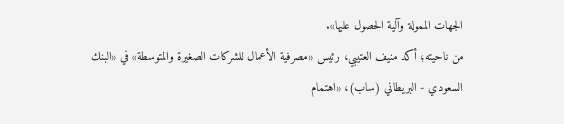الجهات الممولة وآلية الحصول عليها».
من ناحيته؛ أكد منيف العتيبي، رئيس «مصرفية الأعمال للشركات الصغيرة والمتوسطة» في «البنك السعودي - البريطاني (ساب)، «اهتمام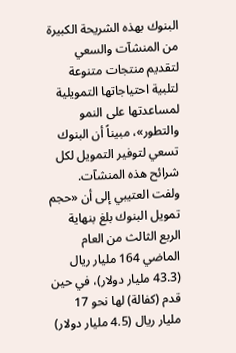البنوك بهذه الشريحة الكبيرة من المنشآت والسعي لتقديم منتجات متنوعة لتلبية احتياجاتها التمويلية لمساعدتها على النمو والتطور»، مبيناً أن البنوك تسعي لتوفير التمويل لكل شرائح هذه المنشآت.
ولفت العتيبي إلى أن «حجم تمويل البنوك بلغ بنهاية الربع الثالث من العام الماضي 164 مليار ريال (43.3 مليار دولار)، في حين قدم (كفالة) لها نحو 17 مليار ريال (4.5 مليار دولار)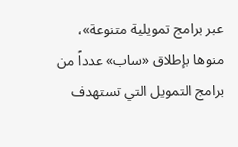عبر برامج تمويلية متنوعة»، منوها بإطلاق «ساب» عدداً من برامج التمويل التي تستهدف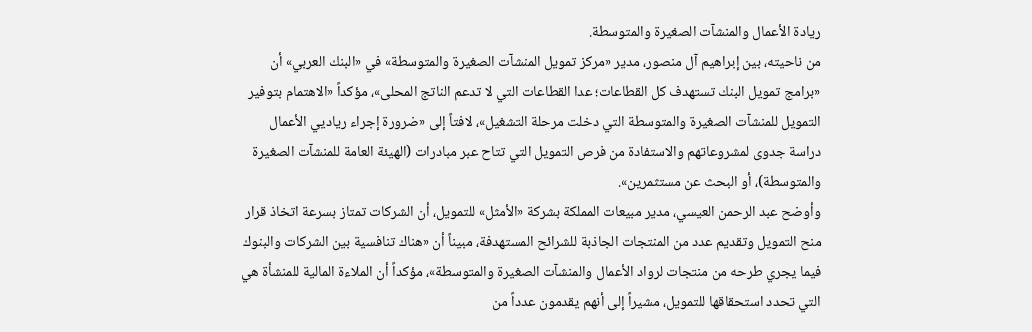ريادة الأعمال والمنشآت الصغيرة والمتوسطة.
من ناحيته، بين إبراهيم آل منصور، مدير «مركز تمويل المنشآت الصغيرة والمتوسطة» في «البنك العربي» أن «برامج تمويل البنك تستهدف كل القطاعات؛ عدا القطاعات التي لا تدعم الناتج المحلى»، مؤكداً «الاهتمام بتوفير التمويل للمنشآت الصغيرة والمتوسطة التي دخلت مرحلة التشغيل»، لافتاً إلى «ضرورة إجراء رياديي الأعمال دراسة جدوى لمشروعاتهم والاستفادة من فرص التمويل التي تتاح عبر مبادرات (الهيئة العامة للمنشآت الصغيرة والمتوسطة)، أو البحث عن مستثمرين».
وأوضح عبد الرحمن العيسي، مدير مبيعات المملكة بشركة «الأمثل» للتمويل، أن الشركات تمتاز بسرعة اتخاذ قرار منح التمويل وتقديم عدد من المنتجات الجاذبة للشرائح المستهدفة، مبيناً أن «هناك تنافسية بين الشركات والبنوك فيما يجري طرحه من منتجات لرواد الأعمال والمنشآت الصغيرة والمتوسطة»، مؤكداً أن الملاءة المالية للمنشأة هي التي تحدد استحقاقها للتمويل، مشيراً إلى أنهم يقدمون عدداً من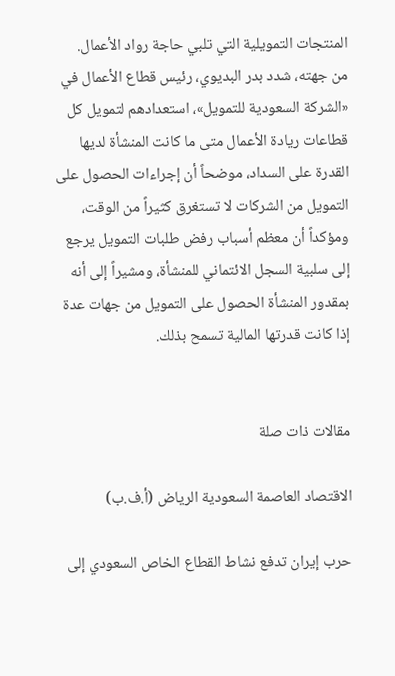المنتجات التمويلية التي تلبي حاجة رواد الأعمال.
من جهته، شدد بدر البديوي، رئيس قطاع الأعمال في «الشركة السعودية للتمويل»، استعدادهم لتمويل كل قطاعات ريادة الأعمال متى ما كانت المنشأة لديها القدرة على السداد، موضحاً أن إجراءات الحصول على التمويل من الشركات لا تستغرق كثيراً من الوقت، ومؤكداً أن معظم أسباب رفض طلبات التمويل يرجع إلى سلبية السجل الائتماني للمنشأة، ومشيراً إلى أنه بمقدور المنشأة الحصول على التمويل من جهات عدة إذا كانت قدرتها المالية تسمح بذلك.


مقالات ذات صلة

الاقتصاد العاصمة السعودية الرياض (أ.ف.ب)

حرب إيران تدفع نشاط القطاع الخاص السعودي إلى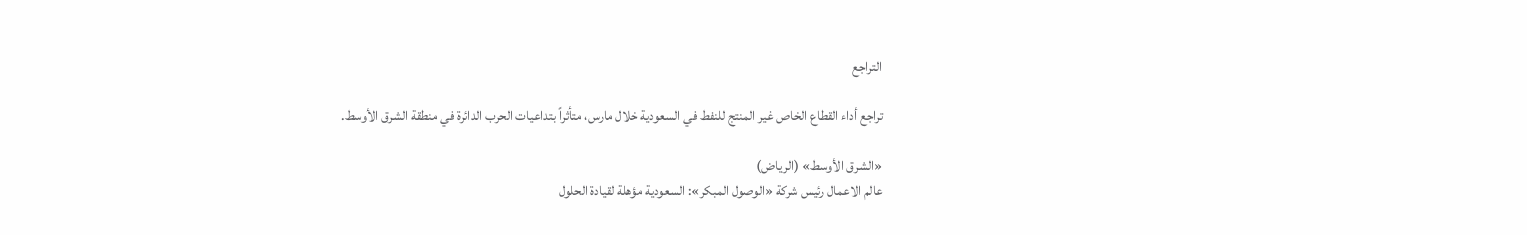التراجع

تراجع أداء القطاع الخاص غير المنتج للنفط في السعودية خلال مارس، متأثراً بتداعيات الحرب الدائرة في منطقة الشرق الأوسط.

«الشرق الأوسط» (الرياض)
عالم الاعمال رئيس شركة «الوصول المبكر»: السعودية مؤهلة لقيادة الحلول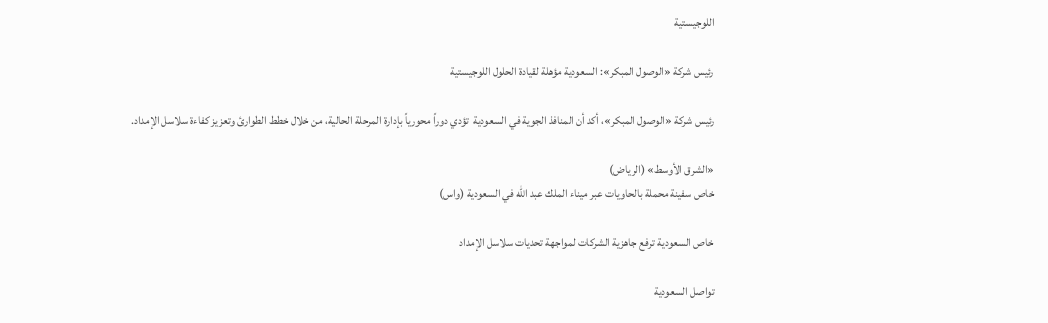اللوجيستية

رئيس شركة «الوصول المبكر»: السعودية مؤهلة لقيادة الحلول اللوجيستية

رئيس شركة «الوصول المبكر»، أكد أن المنافذ الجوية في السعودية  تؤدي دوراً محورياً بإدارة المرحلة الحالية، من خلال خطط الطوارئ وتعزيز كفاءة سلاسل الإمداد.

«الشرق الأوسط» (الرياض)
خاص سفينة محملة بالحاويات عبر ميناء الملك عبد الله في السعودية (واس)

خاص السعودية ترفع جاهزية الشركات لمواجهة تحديات سلاسل الإمداد

تواصل السعودية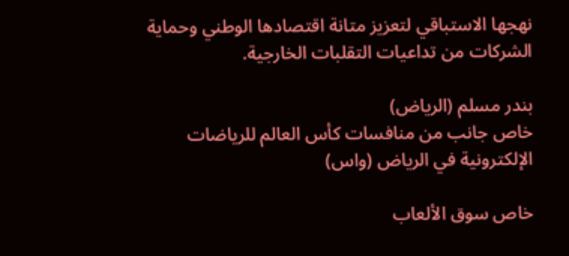نهجها الاستباقي لتعزيز متانة اقتصادها الوطني وحماية الشركات من تداعيات التقلبات الخارجية.

بندر مسلم (الرياض)
خاص جانب من منافسات كأس العالم للرياضات الإلكترونية في الرياض (واس)

خاص سوق الألعاب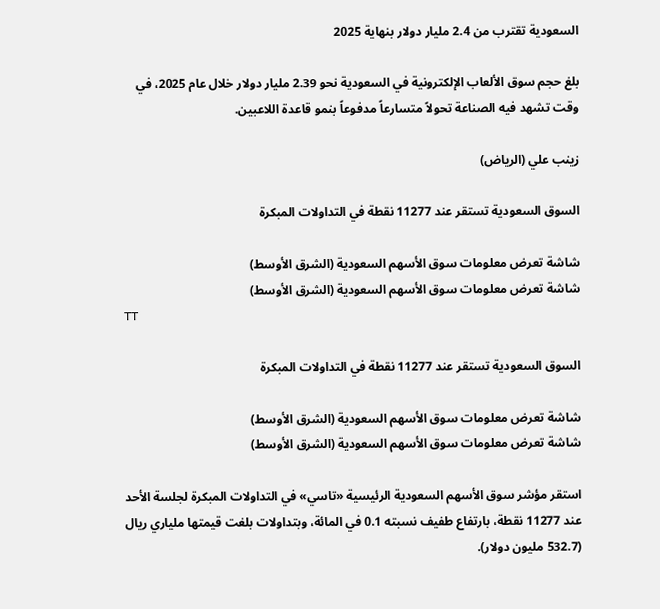السعودية تقترب من 2.4 مليار دولار بنهاية 2025

بلغ حجم سوق الألعاب الإلكترونية في السعودية نحو 2.39 مليار دولار خلال عام 2025، في وقت تشهد فيه الصناعة تحولاً متسارعاً مدفوعاً بنمو قاعدة اللاعبين.

زينب علي (الرياض)

السوق السعودية تستقر عند 11277 نقطة في التداولات المبكرة

شاشة تعرض معلومات سوق الأسهم السعودية (الشرق الأوسط)
شاشة تعرض معلومات سوق الأسهم السعودية (الشرق الأوسط)
TT

السوق السعودية تستقر عند 11277 نقطة في التداولات المبكرة

شاشة تعرض معلومات سوق الأسهم السعودية (الشرق الأوسط)
شاشة تعرض معلومات سوق الأسهم السعودية (الشرق الأوسط)

استقر مؤشر سوق الأسهم السعودية الرئيسية «تاسي» في التداولات المبكرة لجلسة الأحد عند 11277 نقطة، بارتفاع طفيف نسبته 0.1 في المائة، وبتداولات بلغت قيمتها ملياري ريال (532.7 مليون دولار).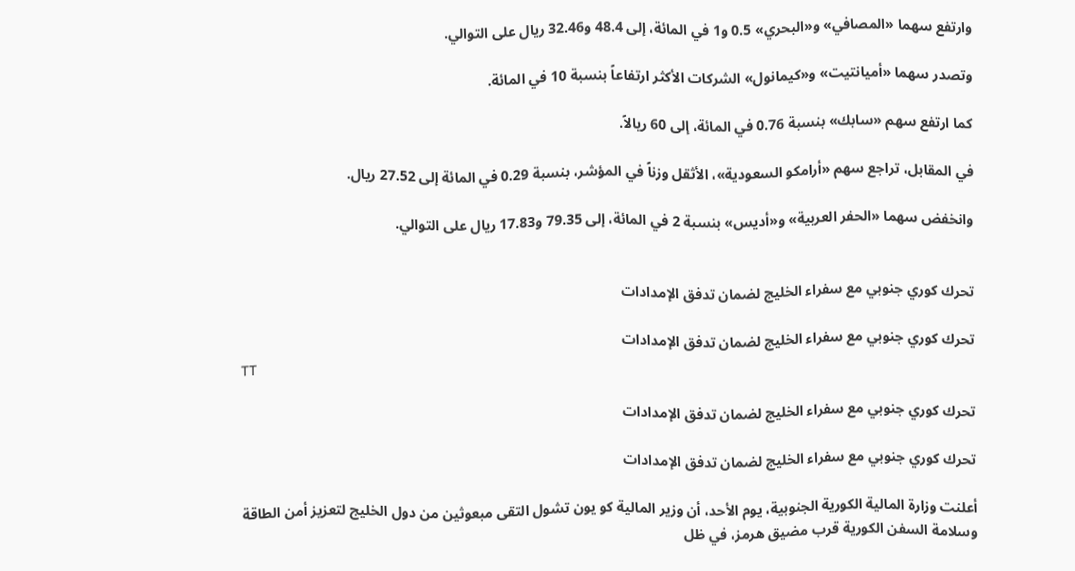وارتفع سهما «المصافي» و«البحري» 0.5 و1 في المائة، إلى 48.4 و32.46 ريال على التوالي.

وتصدر سهما «أميانتيت» و«كيمانول» الشركات الأكثر ارتفاعاً بنسبة 10 في المائة.

كما ارتفع سهم «سابك» بنسبة 0.76 في المائة، إلى 60 ريالاً.

في المقابل، تراجع سهم «أرامكو السعودية»، الأثقل وزناً في المؤشر، بنسبة 0.29 في المائة إلى 27.52 ريال.

وانخفض سهما «الحفر العربية» و«أديس» بنسبة 2 في المائة، إلى 79.35 و17.83 ريال على التوالي.


تحرك كوري جنوبي مع سفراء الخليج لضمان تدفق الإمدادات

تحرك كوري جنوبي مع سفراء الخليج لضمان تدفق الإمدادات
TT

تحرك كوري جنوبي مع سفراء الخليج لضمان تدفق الإمدادات

تحرك كوري جنوبي مع سفراء الخليج لضمان تدفق الإمدادات

أعلنت وزارة المالية الكورية الجنوبية، يوم الأحد، أن وزير المالية كو يون تشول التقى مبعوثين من دول الخليج لتعزيز أمن الطاقة وسلامة السفن الكورية قرب مضيق هرمز، في ظل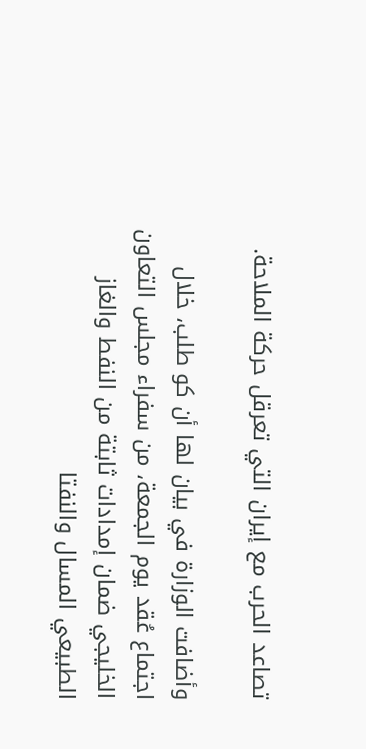تصاعد الحرب مع إيران التي تعرقل حركة الملاحة.

وأضافت الوزارة في بيان لها أن كو طلب، خلال اجتماع عُقد يوم الجمعة، من سفراء مجلس التعاون الخليجي ضمان إمدادات ثابتة من النفط والغاز الطبيعي المسال والنفتا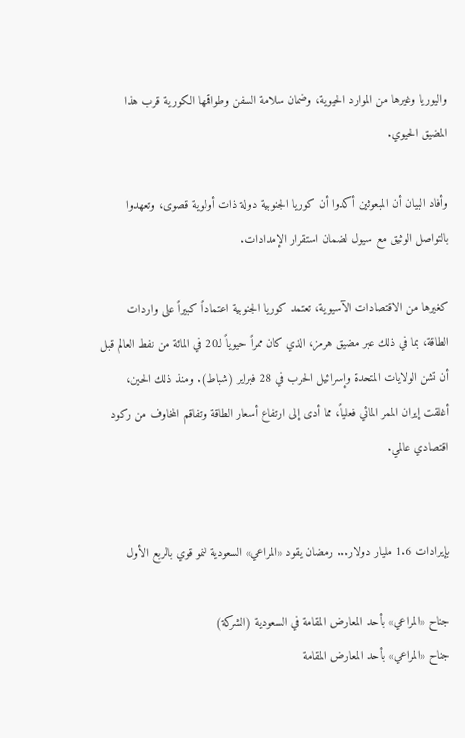واليوريا وغيرها من الموارد الحيوية، وضمان سلامة السفن وطواقمها الكورية قرب هذا المضيق الحيوي.

وأفاد البيان أن المبعوثين أكدوا أن كوريا الجنوبية دولة ذات أولوية قصوى، وتعهدوا بالتواصل الوثيق مع سيول لضمان استقرار الإمدادات.

كغيرها من الاقتصادات الآسيوية، تعتمد كوريا الجنوبية اعتماداً كبيراً على واردات الطاقة، بما في ذلك عبر مضيق هرمز، الذي كان ممراً حيوياً لـ20 في المائة من نفط العالم قبل أن تشن الولايات المتحدة وإسرائيل الحرب في 28 فبراير (شباط). ومنذ ذلك الحين، أغلقت إيران الممر المائي فعلياً، مما أدى إلى ارتفاع أسعار الطاقة وتفاقم المخاوف من ركود اقتصادي عالمي.


بإيرادات 1.6 مليار دولار... رمضان يقود «المراعي» السعودية لنمو قوي بالربع الأول

جناح «المراعي» بأحد المعارض المقامة في السعودية (الشركة)
جناح «المراعي» بأحد المعارض المقامة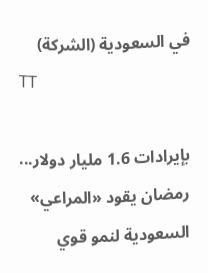في السعودية (الشركة)
TT

بإيرادات 1.6 مليار دولار... رمضان يقود «المراعي» السعودية لنمو قوي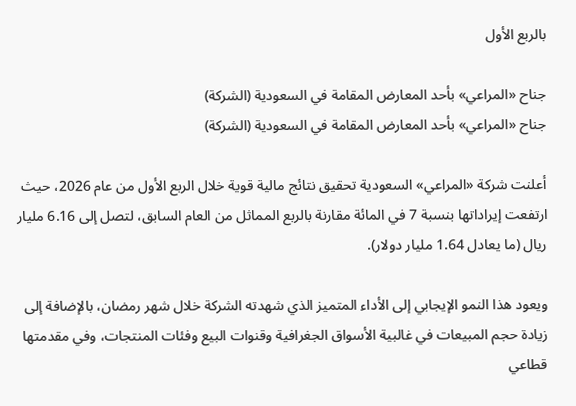بالربع الأول

جناح «المراعي» بأحد المعارض المقامة في السعودية (الشركة)
جناح «المراعي» بأحد المعارض المقامة في السعودية (الشركة)

أعلنت شركة «المراعي» السعودية تحقيق نتائج مالية قوية خلال الربع الأول من عام 2026، حيث ارتفعت إيراداتها بنسبة 7 في المائة مقارنة بالربع المماثل من العام السابق، لتصل إلى 6.16 مليار ريال (ما يعادل 1.64 مليار دولار).

ويعود هذا النمو الإيجابي إلى الأداء المتميز الذي شهدته الشركة خلال شهر رمضان، بالإضافة إلى زيادة حجم المبيعات في غالبية الأسواق الجغرافية وقنوات البيع وفئات المنتجات، وفي مقدمتها قطاعي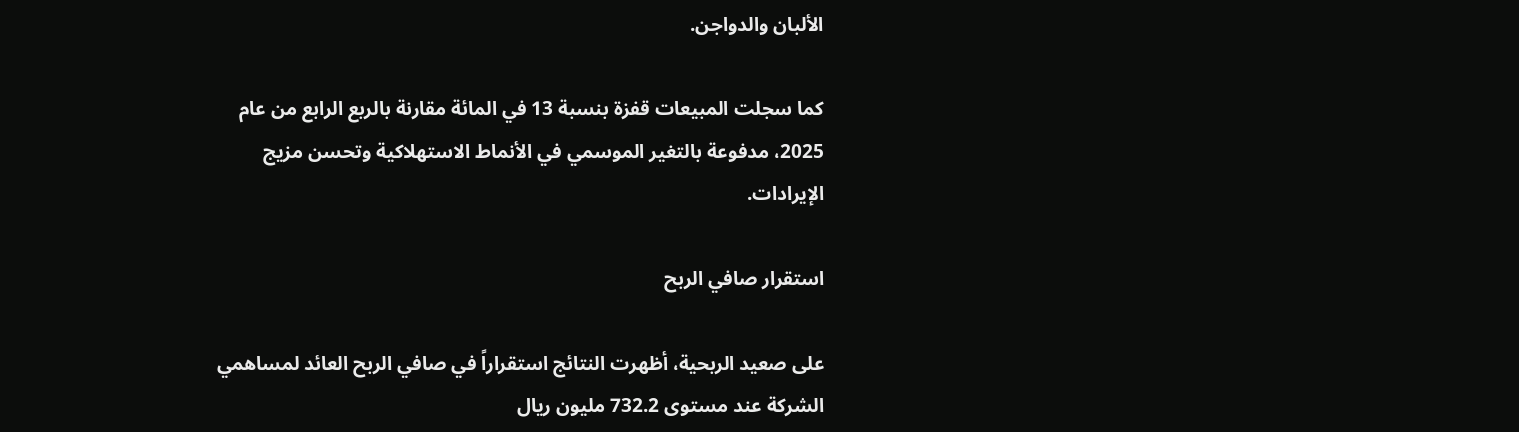الألبان والدواجن.

كما سجلت المبيعات قفزة بنسبة 13 في المائة مقارنة بالربع الرابع من عام 2025، مدفوعة بالتغير الموسمي في الأنماط الاستهلاكية وتحسن مزيج الإيرادات.

استقرار صافي الربح

على صعيد الربحية، أظهرت النتائج استقراراً في صافي الربح العائد لمساهمي الشركة عند مستوى 732.2 مليون ريال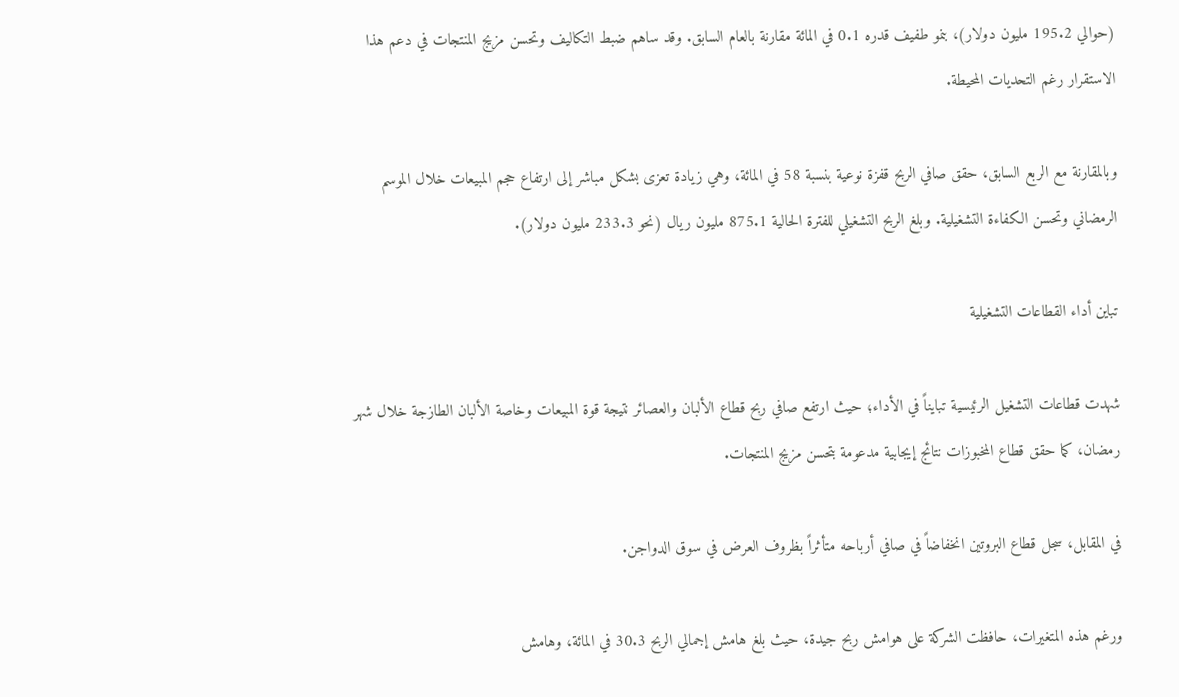(حوالي 195.2 مليون دولار)، بنمو طفيف قدره 0.1 في المائة مقارنة بالعام السابق. وقد ساهم ضبط التكاليف وتحسن مزيج المنتجات في دعم هذا الاستقرار رغم التحديات المحيطة.

وبالمقارنة مع الربع السابق، حقق صافي الربح قفزة نوعية بنسبة 58 في المائة، وهي زيادة تعزى بشكل مباشر إلى ارتفاع حجم المبيعات خلال الموسم الرمضاني وتحسن الكفاءة التشغيلية. وبلغ الربح التشغيلي للفترة الحالية 875.1 مليون ريال (نحو 233.3 مليون دولار).

تباين أداء القطاعات التشغيلية

شهدت قطاعات التشغيل الرئيسية تبايناً في الأداء؛ حيث ارتفع صافي ربح قطاع الألبان والعصائر نتيجة قوة المبيعات وخاصة الألبان الطازجة خلال شهر رمضان، كما حقق قطاع المخبوزات نتائج إيجابية مدعومة بتحسن مزيج المنتجات.

في المقابل، سجل قطاع البروتين انخفاضاً في صافي أرباحه متأثراً بظروف العرض في سوق الدواجن.

ورغم هذه المتغيرات، حافظت الشركة على هوامش ربح جيدة، حيث بلغ هامش إجمالي الربح 30.3 في المائة، وهامش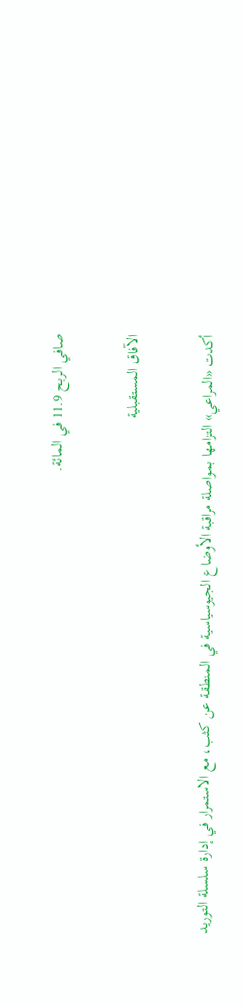صافي الربح 11.9 في المائة.

الآفاق المستقبلية

أكدت «المراعي» التزامها بمواصلة مراقبة الأوضاع الجيوسياسية في المنطقة عن كثب، مع الاستمرار في إدارة سلسلة التوريد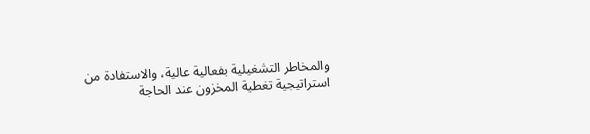والمخاطر التشغيلية بفعالية عالية، والاستفادة من استراتيجية تغطية المخزون عند الحاجة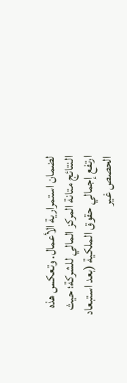لضمان استمرارية الأعمال. وتعكس هذه النتائج متانة المركز المالي للشركة؛ حيث ارتفع إجمالي حقوق الملكية (بعد استبعاد الحصص غير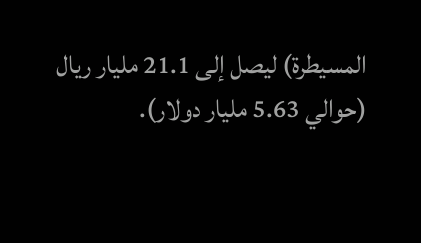المسيطرة) ليصل إلى 21.1 مليار ريال (حوالي 5.63 مليار دولار).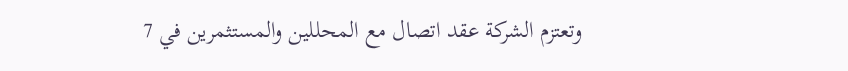وتعتزم الشركة عقد اتصال مع المحللين والمستثمرين في 7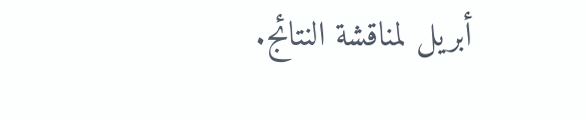أبريل لمناقشة النتائج.